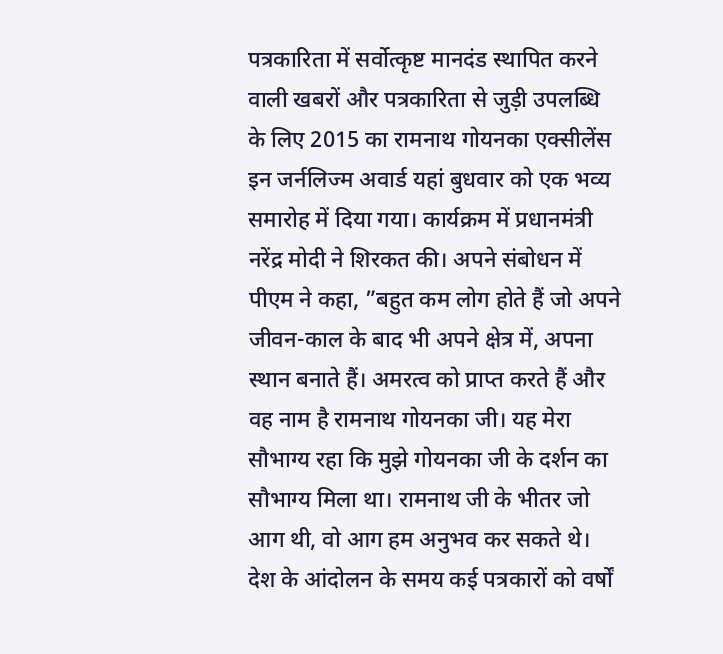पत्रकारिता में सर्वोत्कृष्ट मानदंड स्थापित करने वाली खबरों और पत्रकारिता से जुड़ी उपलब्धि के लिए 2015 का रामनाथ गोयनका एक्सीलेंस इन जर्नलिज्म अवार्ड यहां बुधवार को एक भव्य समारोह में दिया गया। कार्यक्रम में प्रधानमंत्री नरेंद्र मोदी ने शिरकत की। अपने संबोधन में पीएम ने कहा, ”बहुत कम लोग होते हैं जो अपने जीवन-काल के बाद भी अपने क्षेत्र में, अपना स्थान बनाते हैं। अमरत्व को प्राप्त करते हैं और वह नाम है रामनाथ गोयनका जी। यह मेरा सौभाग्य रहा कि मुझे गोयनका जी के दर्शन का सौभाग्य मिला था। रामनाथ जी के भीतर जो आग थी, वो आग हम अनुभव कर सकते थे। देश के आंदोलन के समय कई पत्रकारों को वर्षों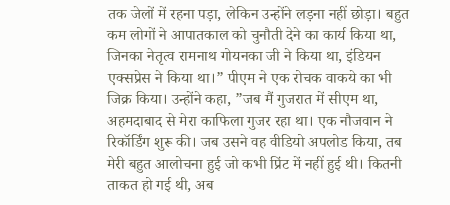तक जेलों में रहना पड़ा, लेकिन उन्होंने लड़ना नहीं छोड़ा। बहुत कम लोगों ने आपातकाल को चुनौती देने का कार्य किया था, जिनका नेतृत्व रामनाथ गोयनका जी ने किया था, इंडियन एक्सप्रेस ने किया था।” पीएम ने एक रोचक वाकये का भी जिक्र किया। उन्होंने कहा, ”जब मैं गुजरात में सीएम था, अहमदाबाद से मेरा काफिला गुजर रहा था। एक नौजवान ने रिकॉर्डिंग शुरू की। जब उसने वह वीडियो अपलोड किया, तब मेरी बहुत आलोचना हुई जो कभी प्रिंट में नहीं हुई थी। कितनी ताकत हो गई थी, अब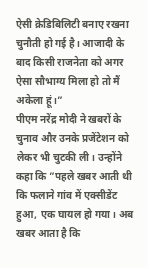ऐसी क्रेडिबिलिटी बनाए रखना चुनौती हो गई है। आजादी के बाद किसी राजनेता को अगर ऐसा सौभाग्य मिला हो तो मैं अकेला हूं।”
पीएम नरेंद्र मोदी ने खबरों के चुनाव और उनके प्रजेंटेशन को लेकर भी चुटकी ली। उन्होंने कहा कि ”पहले खबर आती थी कि फलाने गांव में एक्सीडेंट हुआ, एक घायल हो गया। अब खबर आता है कि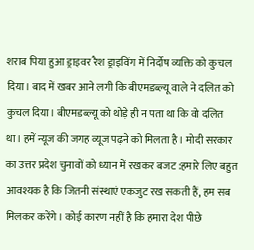शराब पिया हुआ ड्राइवर रैश ड्राइविंग में निर्दोष व्यक्ति को कुचल दिया। बाद में खबर आने लगी कि बीएमडब्ल्यू वाले ने दलित को कुचल दिया। बीएमडब्ल्यू को थोड़े ही न पता था कि वो दलित था। हमें न्यूज की जगह व्यूज पढ़ने को मिलता है। मोदी सरकार का उत्तर प्रदेश चुनावों को ध्यान में रखकर बजट :हमारे लिए बहुत आवश्यक है कि जितनी संस्थाएं एकजुट रख सकती हैं, हम सब मिलकर करेंगे। कोई कारण नहीं है कि हमारा देश पीछे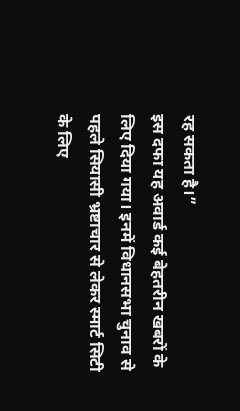रह सकता है।”
इस दफा यह अवार्ड कई बेहतरीन खबरों के लिए दिया गया। इनमें विधानसभा चुनाव से पहले सियासी भ्रष्टाचार से लेकर स्मार्ट सिटी के लिए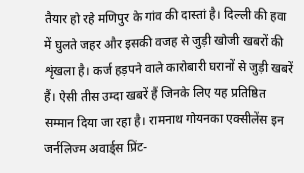तैयार हो रहे मणिपुर के गांव की दास्तां है। दिल्ली की हवा में घुलते जहर और इसकी वजह से जुड़ी खोजी खबरों की शृंखला है। कर्ज हड़पने वाले कारोबारी घरानों से जुड़ी खबरें हैं। ऐसी तीस उम्दा खबरें हैं जिनके लिए यह प्रतिष्ठित सम्मान दिया जा रहा है। रामनाथ गोयनका एक्सीलेंस इन जर्नलिज्म अवार्ड्स प्रिंट-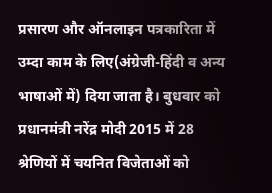प्रसारण और ऑनलाइन पत्रकारिता में उम्दा काम के लिए(अंग्रेजी-हिंदी व अन्य भाषाओं में) दिया जाता है। बुधवार को प्रधानमंत्री नरेंद्र मोदी 2015 में 28 श्रेणियों में चयनित विजेताओं को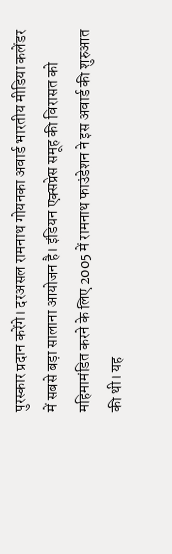पुरस्कार प्रदान करेंगे। दरअसल रामनाथ गोयनका अवार्ड भारतीय मीडिया कलेंडर में सबसे बड़ा सालाना आयोजन है। इंडियन एक्सप्रेस समूह की विरासत को महिमामंडित करने के लिए 2005 में रामनाथ फाउंडेशन ने इस अवार्ड की शुरुआत की थी। यह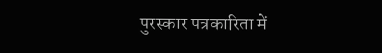पुरस्कार पत्रकारिता में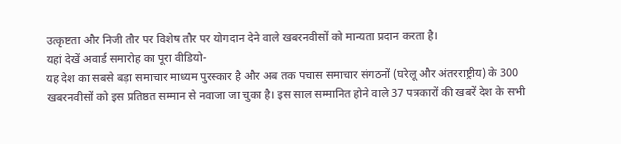उत्कृष्टता और निजी तौर पर विशेष तौर पर योगदान देने वाले खबरनवीसों को मान्यता प्रदान करता है।
यहां देखें अवार्ड समारोह का पूरा वीडियो-
यह देश का सबसे बड़ा समाचार माध्यम पुरस्कार है और अब तक पचास समाचार संगठनों (घरेलू और अंतरराष्ट्रीय) के 300 खबरनवीसों को इस प्रतिष्ठत सम्मान से नवाजा जा चुका है। इस साल सम्मानित होने वाले 37 पत्रकारों की खबरें देश के सभी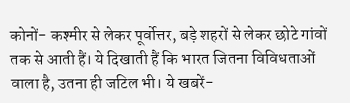कोनों- कश्मीर से लेकर पूर्वोत्तर, बड़े शहरों से लेकर छोटे गांवों तक से आती हैं। ये दिखाती हैं कि भारत जितना विविधताओं वाला है, उतना ही जटिल भी। ये खबरें-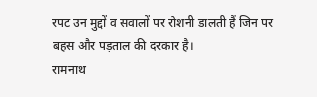रपट उन मुद्दों व सवालों पर रोशनी डालती हैं जिन पर बहस और पड़ताल की दरकार है।
रामनाथ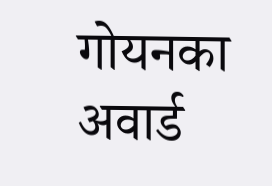गोयनका अवार्ड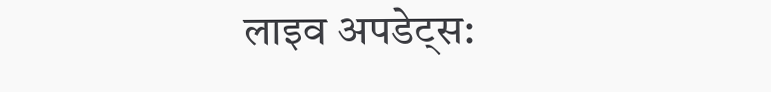लाइव अपडेट्स: